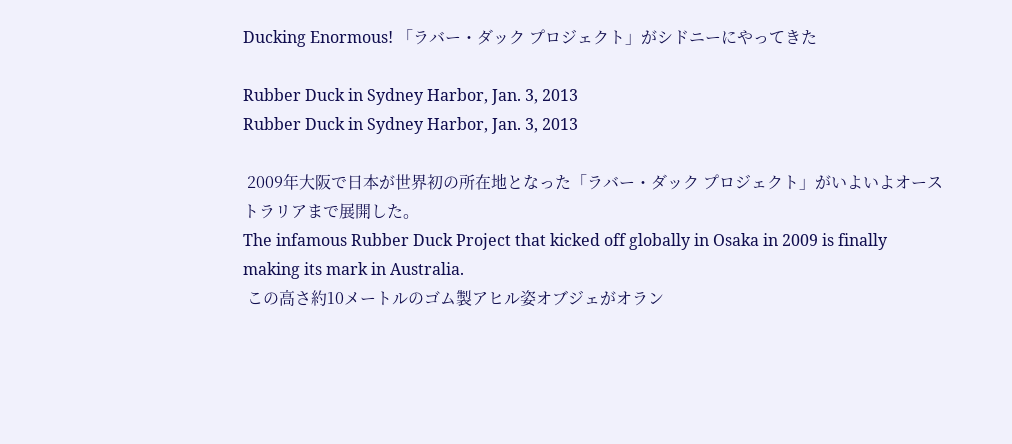Ducking Enormous! 「ラバー・ダック プロジェクト」がシドニーにやってきた

Rubber Duck in Sydney Harbor, Jan. 3, 2013
Rubber Duck in Sydney Harbor, Jan. 3, 2013

 2009年大阪で日本が世界初の所在地となった「ラバー・ダック プロジェクト」がいよいよオーストラリアまで展開した。
The infamous Rubber Duck Project that kicked off globally in Osaka in 2009 is finally making its mark in Australia.
 この高さ約10メートルのゴム製アヒル姿オブジェがオラン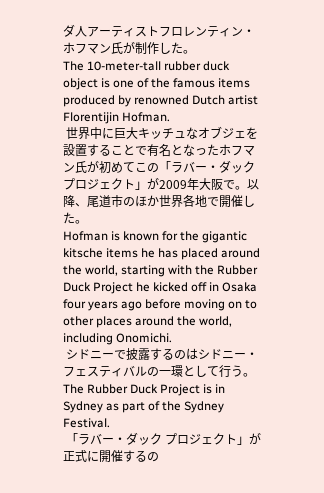ダ人アーティストフロレンティン・ホフマン氏が制作した。
The 10-meter-tall rubber duck object is one of the famous items produced by renowned Dutch artist Florentijin Hofman.
 世界中に巨大キッチュなオブジェを設置することで有名となったホフマン氏が初めてこの「ラバー・ダック プロジェクト」が2009年大阪で。以降、尾道市のほか世界各地で開催した。
Hofman is known for the gigantic kitsche items he has placed around the world, starting with the Rubber Duck Project he kicked off in Osaka four years ago before moving on to other places around the world, including Onomichi.
 シドニーで披露するのはシドニー・フェスティバルの一環として行う。
The Rubber Duck Project is in Sydney as part of the Sydney Festival.
 「ラバー・ダック プロジェクト」が正式に開催するの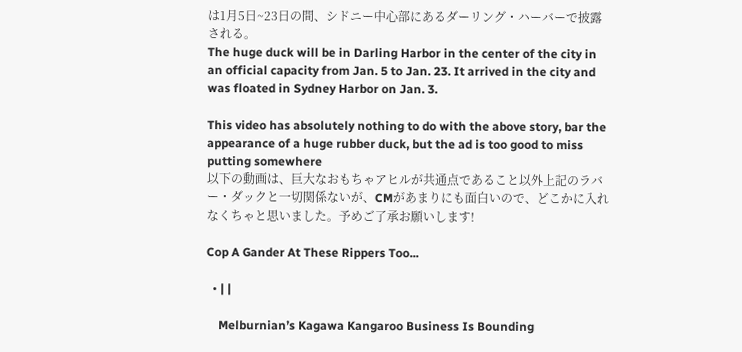は1月5日~23日の間、シドニー中心部にあるダーリング・ハーバーで披露される。
The huge duck will be in Darling Harbor in the center of the city in an official capacity from Jan. 5 to Jan. 23. It arrived in the city and was floated in Sydney Harbor on Jan. 3.

This video has absolutely nothing to do with the above story, bar the appearance of a huge rubber duck, but the ad is too good to miss putting somewhere
以下の動画は、巨大なおもちゃアヒルが共通点であること以外上記のラバー・ダックと一切関係ないが、CMがあまりにも面白いので、どこかに入れなくちゃと思いました。予めご了承お願いします!

Cop A Gander At These Rippers Too...

  • | |

    Melburnian’s Kagawa Kangaroo Business Is Bounding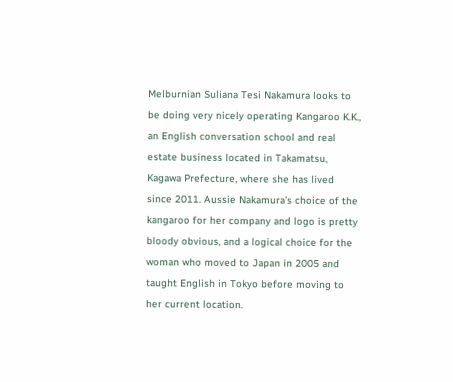Melburnian Suliana Tesi Nakamura looks to be doing very nicely operating Kangaroo K.K., an English conversation school and real estate business located in Takamatsu, Kagawa Prefecture, where she has lived since 2011. Aussie Nakamura’s choice of the kangaroo for her company and logo is pretty bloody obvious, and a logical choice for the woman who moved to Japan in 2005 and taught English in Tokyo before moving to her current location.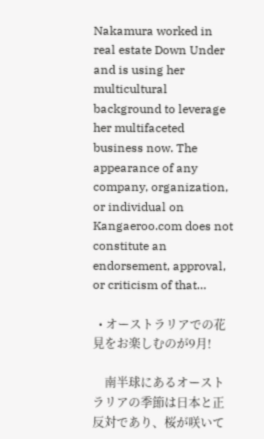Nakamura worked in real estate Down Under and is using her multicultural background to leverage her multifaceted business now. The appearance of any company, organization, or individual on Kangaeroo.com does not constitute an endorsement, approval, or criticism of that…

  • オーストラリアでの花見をお楽しむのが9月!

    南半球にあるオーストラリアの季節は日本と正反対であり、桜が咲いて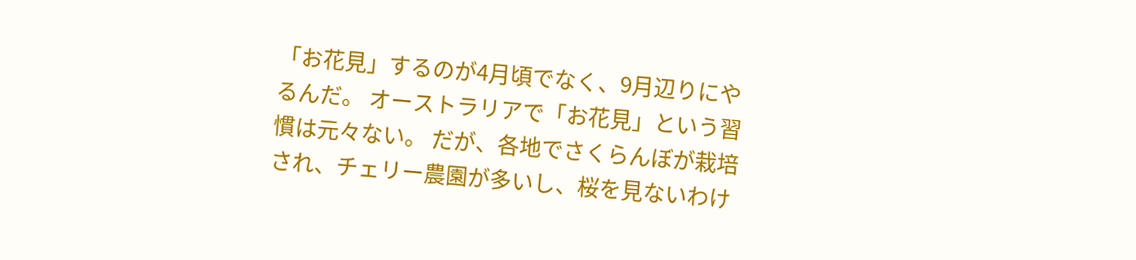「お花見」するのが4月頃でなく、9月辺りにやるんだ。 オーストラリアで「お花見」という習慣は元々ない。 だが、各地でさくらんぼが栽培され、チェリー農園が多いし、桜を見ないわけ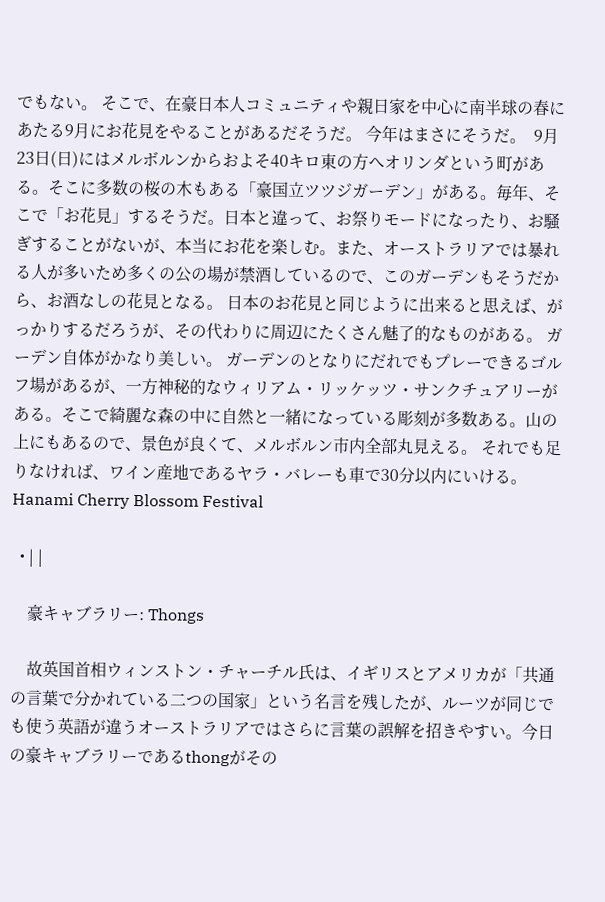でもない。 そこで、在豪日本人コミュニティや親日家を中心に南半球の春にあたる9月にお花見をやることがあるだそうだ。 今年はまさにそうだ。  9月23日(日)にはメルボルンからおよそ40キロ東の方へオリンダという町がある。そこに多数の桜の木もある「豪国立ツツジガーデン」がある。毎年、そこで「お花見」するそうだ。日本と違って、お祭りモードになったり、お騒ぎすることがないが、本当にお花を楽しむ。また、オーストラリアでは暴れる人が多いため多くの公の場が禁酒しているので、このガーデンもそうだから、お酒なしの花見となる。 日本のお花見と同じように出来ると思えば、がっかりするだろうが、その代わりに周辺にたくさん魅了的なものがある。 ガーデン自体がかなり美しい。 ガーデンのとなりにだれでもプレーできるゴルフ場があるが、一方神秘的なウィリアム・リッケッツ・サンクチュアリーがある。そこで綺麗な森の中に自然と一緒になっている彫刻が多数ある。山の上にもあるので、景色が良くて、メルボルン市内全部丸見える。 それでも足りなければ、ワイン産地であるヤラ・バレーも車で30分以内にいける。 Hanami Cherry Blossom Festival

  • | |

    豪キャブラリー: Thongs

    故英国首相ウィンストン・チャーチル氏は、イギリスとアメリカが「共通の言葉で分かれている二つの国家」という名言を残したが、ルーツが同じでも使う英語が違うオーストラリアではさらに言葉の誤解を招きやすい。今日の豪キャブラリーであるthongがその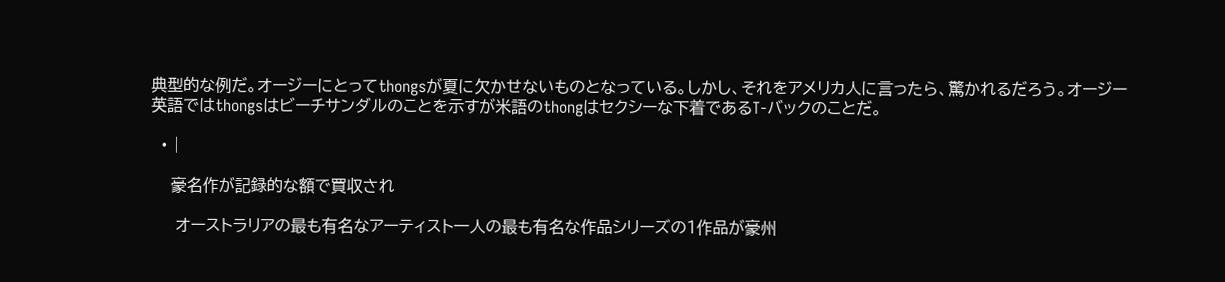典型的な例だ。オージーにとってthongsが夏に欠かせないものとなっている。しかし、それをアメリカ人に言ったら、驚かれるだろう。オージー英語ではthongsはビーチサンダルのことを示すが米語のthongはセクシーな下着であるT-バックのことだ。

  • |

    豪名作が記録的な額で買収され

     オーストラリアの最も有名なアーティスト一人の最も有名な作品シリーズの1作品が豪州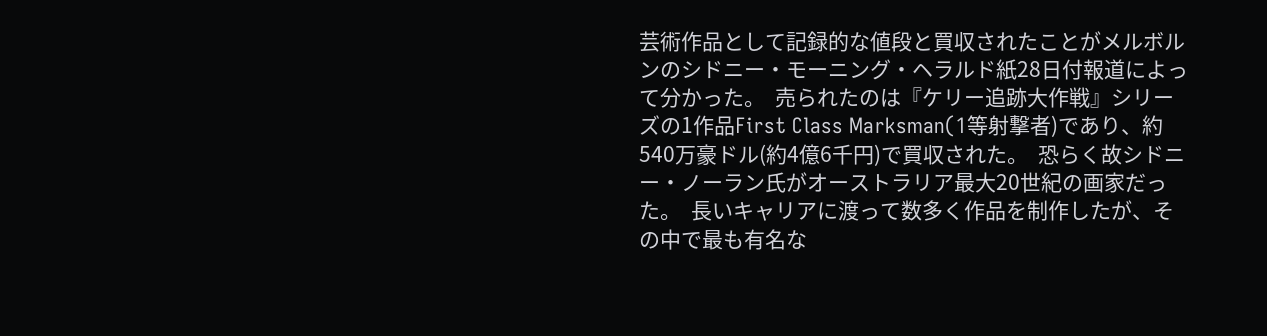芸術作品として記録的な値段と買収されたことがメルボルンのシドニー・モーニング・ヘラルド紙28日付報道によって分かった。  売られたのは『ケリー追跡大作戦』シリーズの1作品First Class Marksman(1等射撃者)であり、約540万豪ドル(約4億6千円)で買収された。  恐らく故シドニー・ノーラン氏がオーストラリア最大20世紀の画家だった。  長いキャリアに渡って数多く作品を制作したが、その中で最も有名な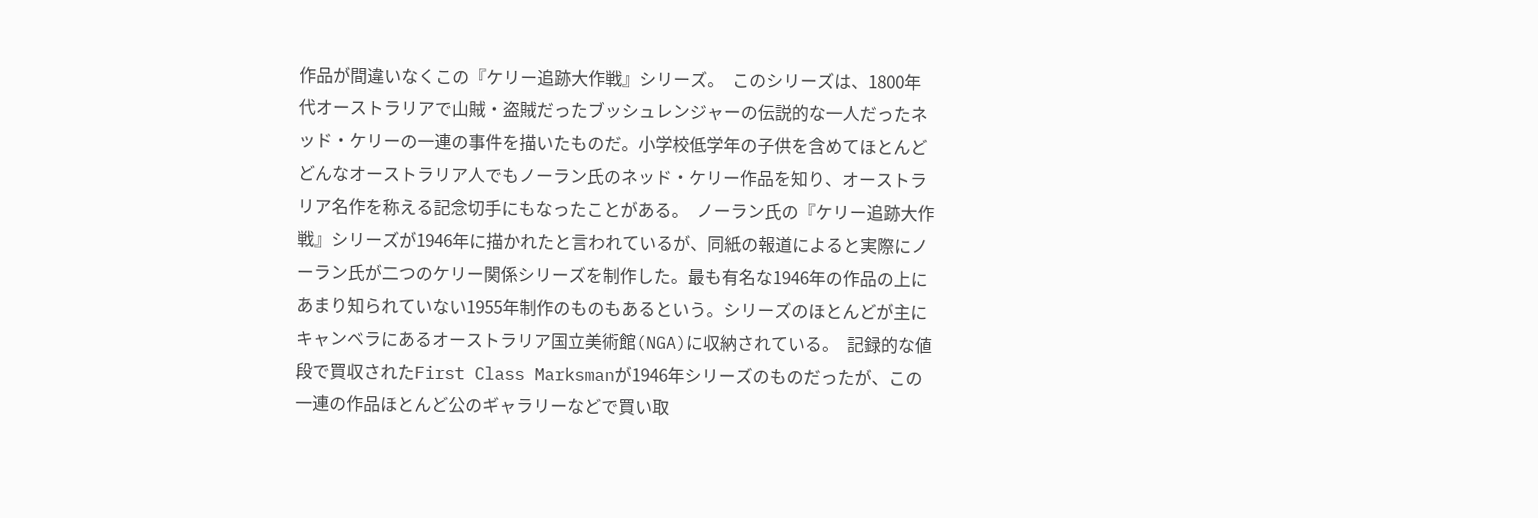作品が間違いなくこの『ケリー追跡大作戦』シリーズ。  このシリーズは、1800年代オーストラリアで山賊・盗賊だったブッシュレンジャーの伝説的な一人だったネッド・ケリーの一連の事件を描いたものだ。小学校低学年の子供を含めてほとんどどんなオーストラリア人でもノーラン氏のネッド・ケリー作品を知り、オーストラリア名作を称える記念切手にもなったことがある。  ノーラン氏の『ケリー追跡大作戦』シリーズが1946年に描かれたと言われているが、同紙の報道によると実際にノーラン氏が二つのケリー関係シリーズを制作した。最も有名な1946年の作品の上にあまり知られていない1955年制作のものもあるという。シリーズのほとんどが主にキャンベラにあるオーストラリア国立美術館(NGA)に収納されている。  記録的な値段で買収されたFirst Class Marksmanが1946年シリーズのものだったが、この一連の作品ほとんど公のギャラリーなどで買い取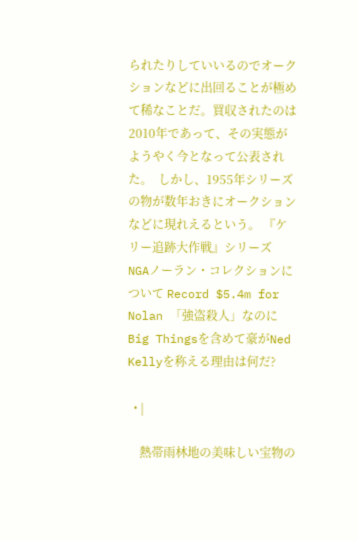られたりしていいるのでオークションなどに出回ることが極めて稀なことだ。買収されたのは2010年であって、その実態がようやく今となって公表された。  しかし、1955年シリーズの物が数年おきにオークションなどに現れえるという。 『ケリー追跡大作戦』シリーズ  NGAノーラン・コレクションについて Record $5.4m for Nolan 「強盗殺人」なのにBig Thingsを含めて豪がNed Kellyを称える理由は何だ?

  • |

    熱帯雨林地の美味しい宝物の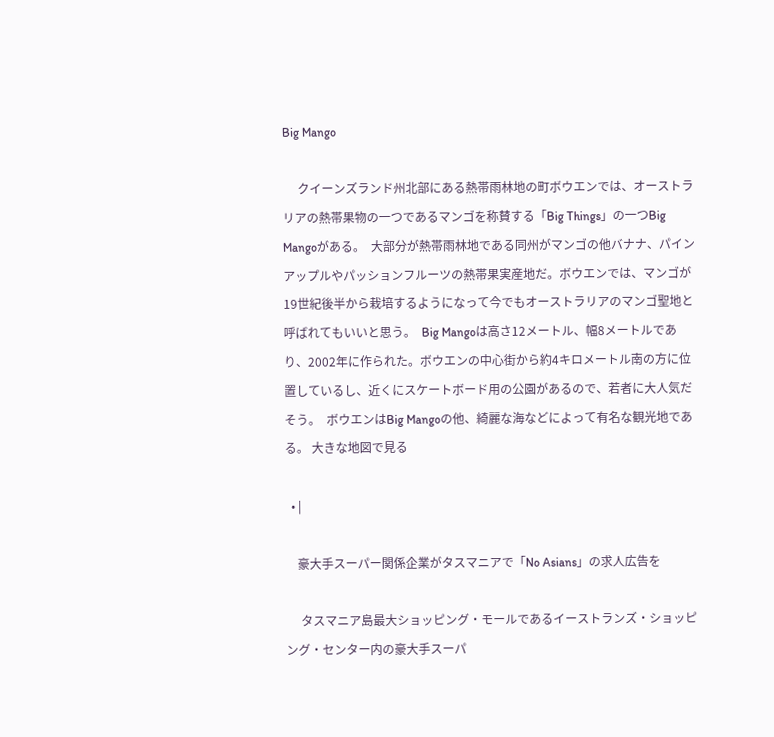Big Mango

     クイーンズランド州北部にある熱帯雨林地の町ボウエンでは、オーストラリアの熱帯果物の一つであるマンゴを称賛する「Big Things」の一つBig Mangoがある。  大部分が熱帯雨林地である同州がマンゴの他バナナ、パインアップルやパッションフルーツの熱帯果実産地だ。ボウエンでは、マンゴが19世紀後半から栽培するようになって今でもオーストラリアのマンゴ聖地と呼ばれてもいいと思う。  Big Mangoは高さ12メートル、幅8メートルであり、2002年に作られた。ボウエンの中心街から約4キロメートル南の方に位置しているし、近くにスケートボード用の公園があるので、若者に大人気だそう。  ボウエンはBig Mangoの他、綺麗な海などによって有名な観光地である。 大きな地図で見る

  • |

    豪大手スーパー関係企業がタスマニアで「No Asians」の求人広告を

     タスマニア島最大ショッピング・モールであるイーストランズ・ショッピング・センター内の豪大手スーパ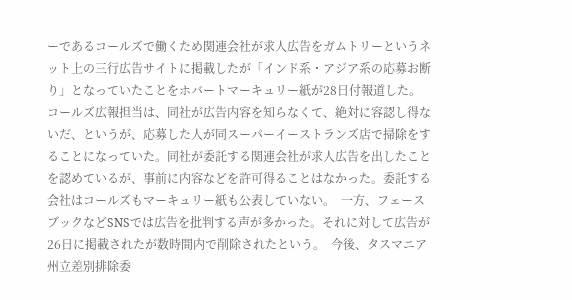ーであるコールズで働くため関連会社が求人広告をガムトリーというネット上の三行広告サイトに掲載したが「インド系・アジア系の応募お断り」となっていたことをホバートマーキュリー紙が28日付報道した。  コールズ広報担当は、同社が広告内容を知らなくて、絶対に容認し得ないだ、というが、応募した人が同スーパーイーストランズ店で掃除をすることになっていた。同社が委託する関連会社が求人広告を出したことを認めているが、事前に内容などを許可得ることはなかった。委託する会社はコールズもマーキュリー紙も公表していない。  一方、フェースブックなどSNSでは広告を批判する声が多かった。それに対して広告が26日に掲載されたが数時間内で削除されたという。  今後、タスマニア州立差別排除委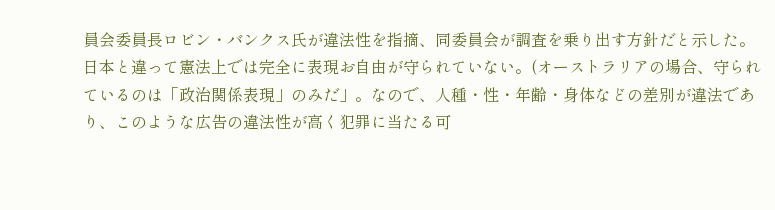員会委員長ロビン・バンクス氏が違法性を指摘、同委員会が調査を乗り出す方針だと示した。  日本と違って憲法上では完全に表現お自由が守られていない。(オーストラリアの場合、守られているのは「政治関係表現」のみだ」。なので、人種・性・年齢・身体などの差別が違法であり、このような広告の違法性が高く犯罪に当たる可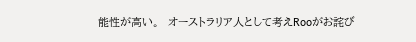能性が高い。  オーストラリア人として考えRooがお詫び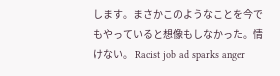します。まさかこのようなことを今でもやっていると想像もしなかった。情けない。 Racist job ad sparks anger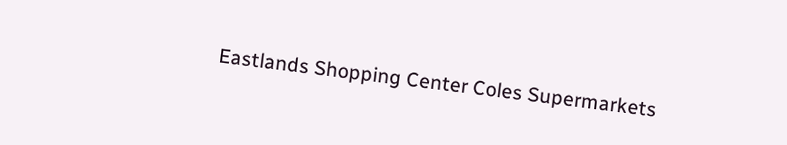Eastlands Shopping Center Coles Supermarkets